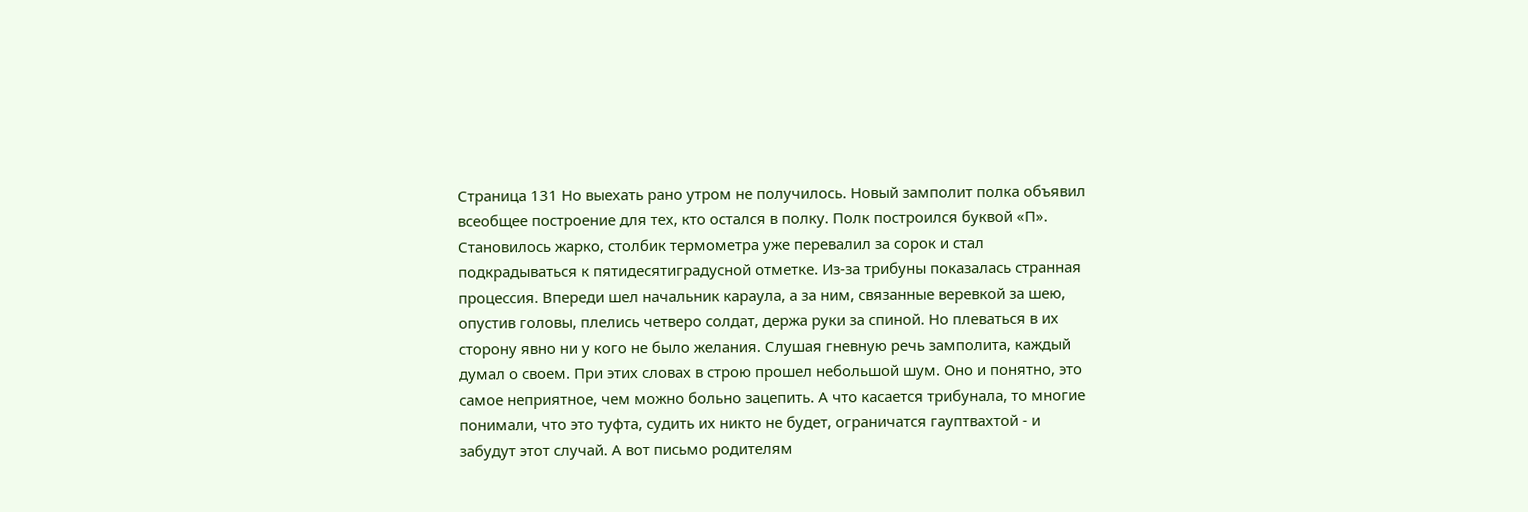Страница 131 Но выехать рано утром не получилось. Новый замполит полка объявил всеобщее построение для тех, кто остался в полку. Полк построился буквой «П». Становилось жарко, столбик термометра уже перевалил за сорок и стал подкрадываться к пятидесятиградусной отметке. Из-за трибуны показалась странная процессия. Впереди шел начальник караула, а за ним, связанные веревкой за шею, опустив головы, плелись четверо солдат, держа руки за спиной. Но плеваться в их сторону явно ни у кого не было желания. Слушая гневную речь замполита, каждый думал о своем. При этих словах в строю прошел небольшой шум. Оно и понятно, это самое неприятное, чем можно больно зацепить. А что касается трибунала, то многие понимали, что это туфта, судить их никто не будет, ограничатся гауптвахтой - и забудут этот случай. А вот письмо родителям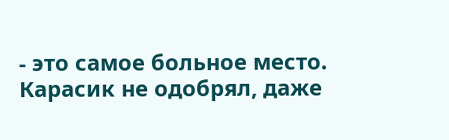- это самое больное место. Карасик не одобрял, даже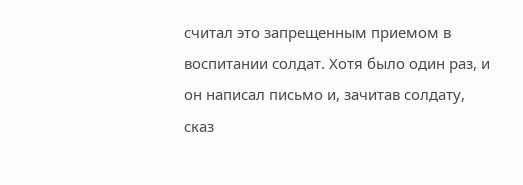считал это запрещенным приемом в воспитании солдат. Хотя было один раз, и он написал письмо и, зачитав солдату, сказ